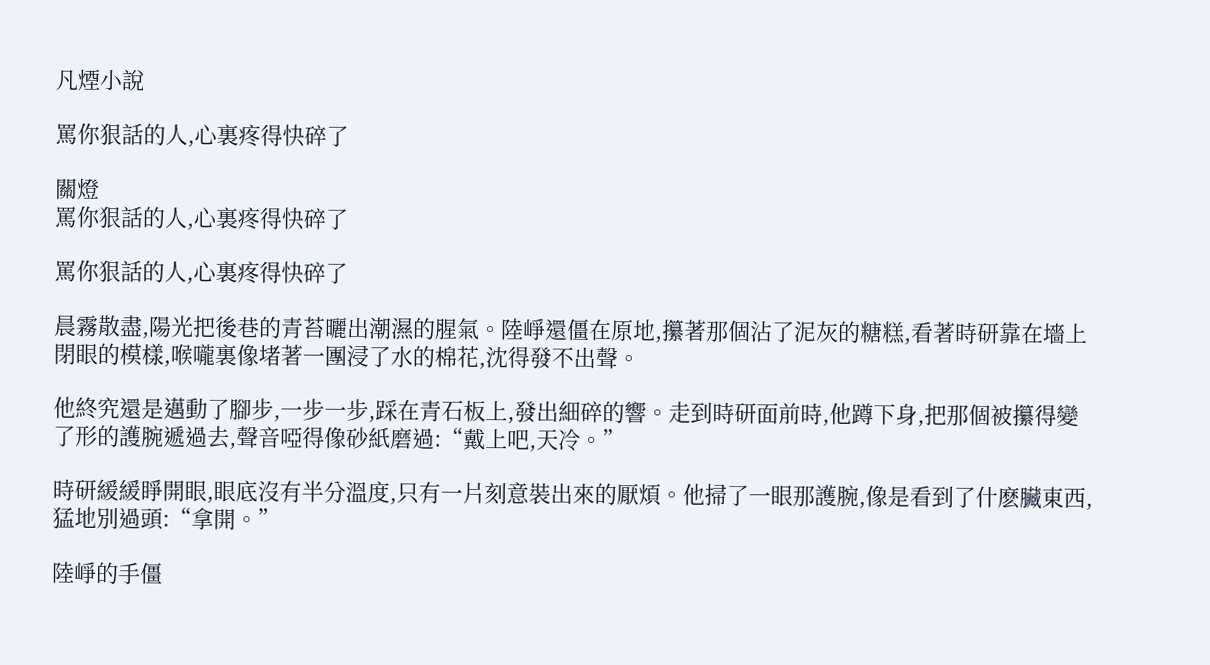凡煙小說

罵你狠話的人,心裏疼得快碎了

關燈
罵你狠話的人,心裏疼得快碎了

罵你狠話的人,心裏疼得快碎了

晨霧散盡,陽光把後巷的青苔曬出潮濕的腥氣。陸崢還僵在原地,攥著那個沾了泥灰的糖糕,看著時研靠在墻上閉眼的模樣,喉嚨裏像堵著一團浸了水的棉花,沈得發不出聲。

他終究還是邁動了腳步,一步一步,踩在青石板上,發出細碎的響。走到時研面前時,他蹲下身,把那個被攥得變了形的護腕遞過去,聲音啞得像砂紙磨過:“戴上吧,天冷。”

時研緩緩睜開眼,眼底沒有半分溫度,只有一片刻意裝出來的厭煩。他掃了一眼那護腕,像是看到了什麽臟東西,猛地別過頭:“拿開。”

陸崢的手僵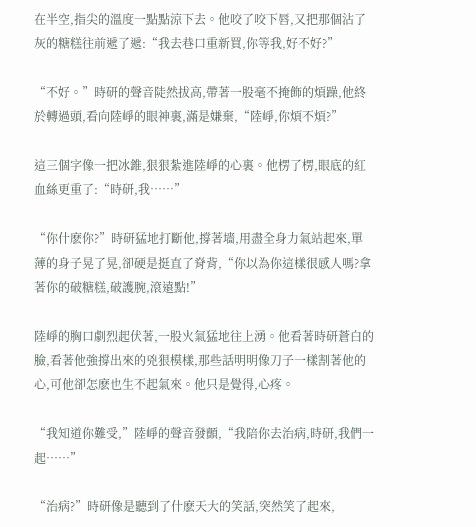在半空,指尖的溫度一點點涼下去。他咬了咬下唇,又把那個沾了灰的糖糕往前遞了遞:“我去巷口重新買,你等我,好不好?”

“不好。”時研的聲音陡然拔高,帶著一股毫不掩飾的煩躁,他終於轉過頭,看向陸崢的眼神裏,滿是嫌棄,“陸崢,你煩不煩?”

這三個字像一把冰錐,狠狠紮進陸崢的心裏。他楞了楞,眼底的紅血絲更重了:“時研,我……”

“你什麽你?”時研猛地打斷他,撐著墻,用盡全身力氣站起來,單薄的身子晃了晃,卻硬是挺直了脊背,“你以為你這樣很感人嗎?拿著你的破糖糕,破護腕,滾遠點!”

陸崢的胸口劇烈起伏著,一股火氣猛地往上湧。他看著時研蒼白的臉,看著他強撐出來的兇狠模樣,那些話明明像刀子一樣割著他的心,可他卻怎麽也生不起氣來。他只是覺得,心疼。

“我知道你難受,”陸崢的聲音發顫,“我陪你去治病,時研,我們一起……”

“治病?”時研像是聽到了什麽天大的笑話,突然笑了起來,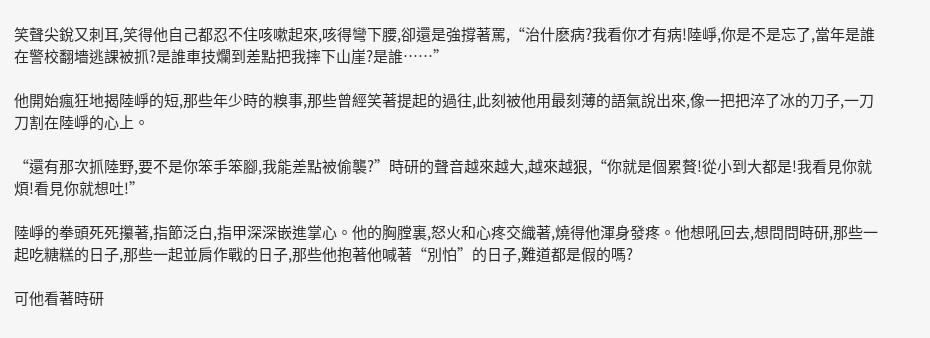笑聲尖銳又刺耳,笑得他自己都忍不住咳嗽起來,咳得彎下腰,卻還是強撐著罵,“治什麽病?我看你才有病!陸崢,你是不是忘了,當年是誰在警校翻墻逃課被抓?是誰車技爛到差點把我摔下山崖?是誰……”

他開始瘋狂地揭陸崢的短,那些年少時的糗事,那些曾經笑著提起的過往,此刻被他用最刻薄的語氣說出來,像一把把淬了冰的刀子,一刀刀割在陸崢的心上。

“還有那次抓陸野,要不是你笨手笨腳,我能差點被偷襲?”時研的聲音越來越大,越來越狠,“你就是個累贅!從小到大都是!我看見你就煩!看見你就想吐!”

陸崢的拳頭死死攥著,指節泛白,指甲深深嵌進掌心。他的胸膛裏,怒火和心疼交織著,燒得他渾身發疼。他想吼回去,想問問時研,那些一起吃糖糕的日子,那些一起並肩作戰的日子,那些他抱著他喊著“別怕”的日子,難道都是假的嗎?

可他看著時研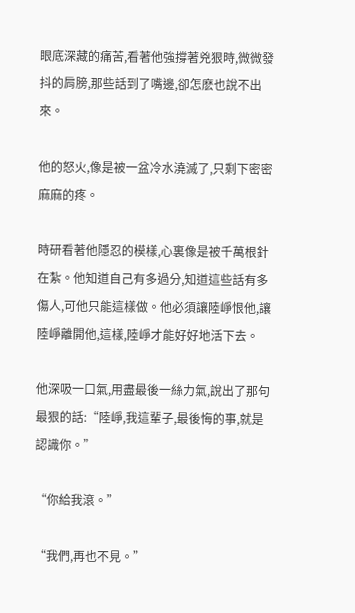眼底深藏的痛苦,看著他強撐著兇狠時,微微發抖的肩膀,那些話到了嘴邊,卻怎麽也說不出來。

他的怒火,像是被一盆冷水澆滅了,只剩下密密麻麻的疼。

時研看著他隱忍的模樣,心裏像是被千萬根針在紮。他知道自己有多過分,知道這些話有多傷人,可他只能這樣做。他必須讓陸崢恨他,讓陸崢離開他,這樣,陸崢才能好好地活下去。

他深吸一口氣,用盡最後一絲力氣,說出了那句最狠的話:“陸崢,我這輩子,最後悔的事,就是認識你。”

“你給我滾。”

“我們,再也不見。”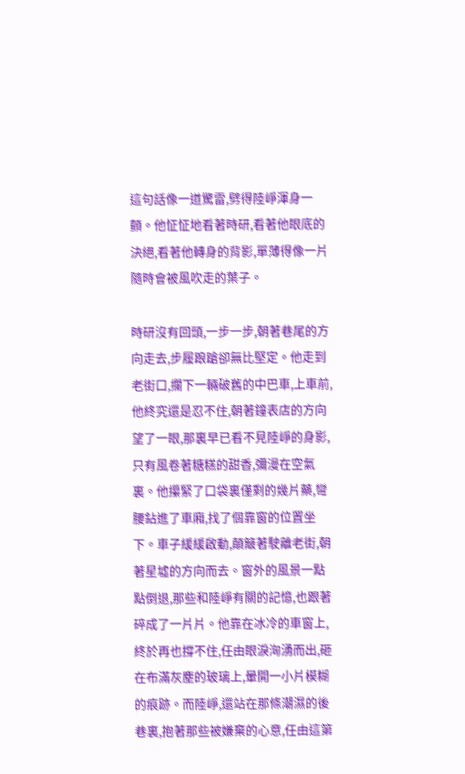這句話像一道驚雷,劈得陸崢渾身一顫。他怔怔地看著時研,看著他眼底的決絕,看著他轉身的背影,單薄得像一片隨時會被風吹走的葉子。

時研沒有回頭,一步一步,朝著巷尾的方向走去,步履踉蹌卻無比堅定。他走到老街口,攔下一輛破舊的中巴車,上車前,他終究還是忍不住,朝著鐘表店的方向望了一眼,那裏早已看不見陸崢的身影,只有風卷著糖糕的甜香,彌漫在空氣裏。他攥緊了口袋裏僅剩的幾片藥,彎腰鉆進了車廂,找了個靠窗的位置坐下。車子緩緩啟動,顛簸著駛離老街,朝著星墟的方向而去。窗外的風景一點點倒退,那些和陸崢有關的記憶,也跟著碎成了一片片。他靠在冰冷的車窗上,終於再也撐不住,任由眼淚洶湧而出,砸在布滿灰塵的玻璃上,暈開一小片模糊的痕跡。而陸崢,還站在那條潮濕的後巷裏,抱著那些被嫌棄的心意,任由這第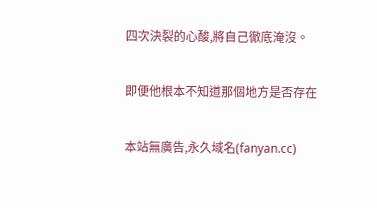四次決裂的心酸,將自己徹底淹沒。

即便他根本不知道那個地方是否存在

本站無廣告,永久域名(fanyan.cc)